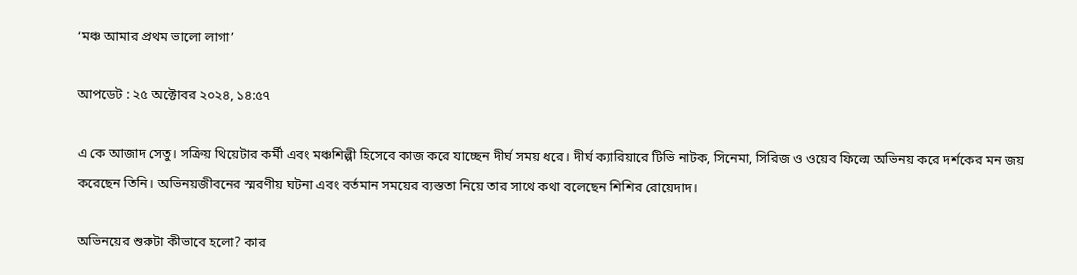‘মঞ্চ আমার প্রথম ভালো লাগা’

আপডেট : ২৫ অক্টোবর ২০২৪, ১৪:৫৭

এ কে আজাদ সেতু। সক্রিয় থিয়েটার কর্মী এবং মঞ্চশিল্পী হিসেবে কাজ করে যাচ্ছেন দীর্ঘ সময় ধরে। দীর্ঘ ক্যারিয়ারে টিভি নাটক, সিনেমা, সিরিজ ও ওয়েব ফিল্মে অভিনয় করে দর্শকের মন জয় করেছেন তিনি। অভিনয়জীবনের স্মরণীয় ঘটনা এবং বর্তমান সময়ের ব্যস্ততা নিয়ে তার সাথে কথা বলেছেন শিশির রোয়েদাদ।

অভিনয়ের শুরুটা কীভাবে হলো? কার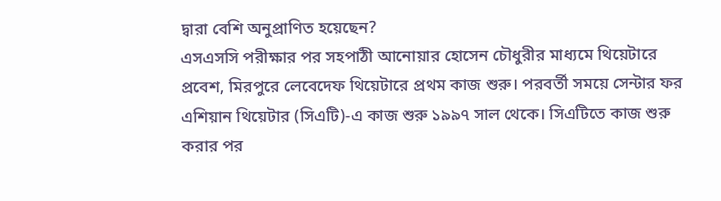দ্বারা বেশি অনুপ্রাণিত হয়েছেন?
এসএসসি পরীক্ষার পর সহপাঠী আনোয়ার হোসেন চৌধুরীর মাধ্যমে থিয়েটারে প্রবেশ, মিরপুরে লেবেদেফ থিয়েটারে প্রথম কাজ শুরু। পরবর্তী সময়ে সেন্টার ফর এশিয়ান থিয়েটার (সিএটি)-এ কাজ শুরু ১৯৯৭ সাল থেকে। সিএটিতে কাজ শুরু করার পর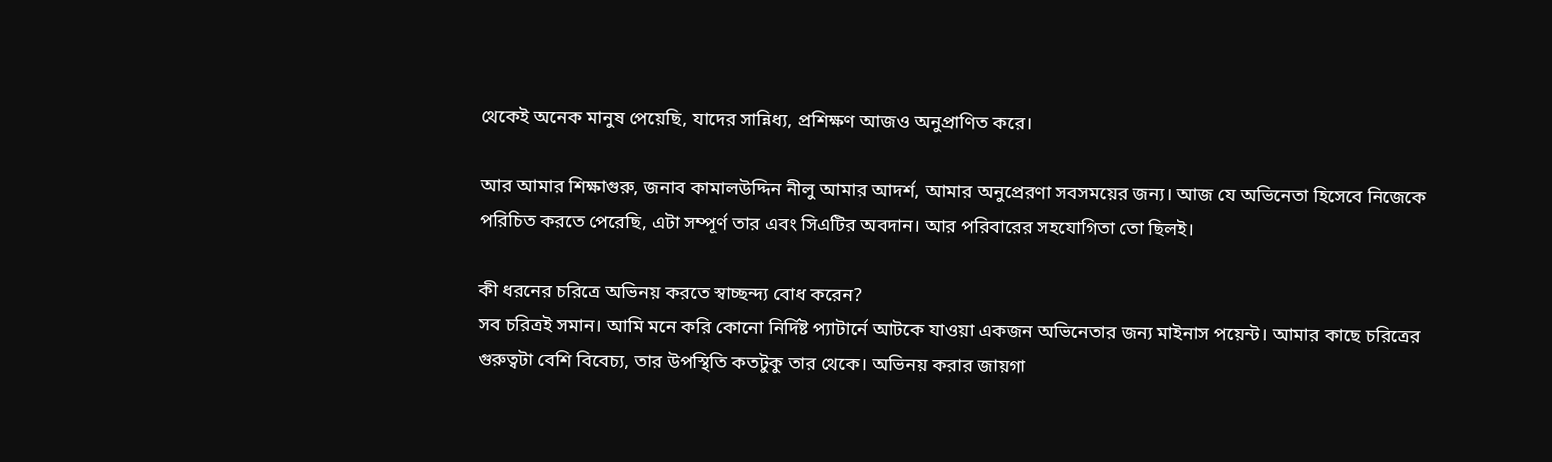থেকেই অনেক মানুষ পেয়েছি, যাদের সান্নিধ্য, প্রশিক্ষণ আজও অনুপ্রাণিত করে।

আর আমার শিক্ষাগুরু, জনাব কামালউদ্দিন নীলু আমার আদর্শ, আমার অনুপ্রেরণা সবসময়ের জন্য। আজ যে অভিনেতা হিসেবে নিজেকে পরিচিত করতে পেরেছি, এটা সম্পূর্ণ তার এবং সিএটির অবদান। আর পরিবারের সহযোগিতা তো ছিলই।

কী ধরনের চরিত্রে অভিনয় করতে স্বাচ্ছন্দ্য বোধ করেন?
সব চরিত্রই সমান। আমি মনে করি কোনো নির্দিষ্ট প্যাটার্নে আটকে যাওয়া একজন অভিনেতার জন্য মাইনাস পয়েন্ট। আমার কাছে চরিত্রের গুরুত্বটা বেশি বিবেচ্য, তার উপস্থিতি কতটুকু তার থেকে। অভিনয় করার জায়গা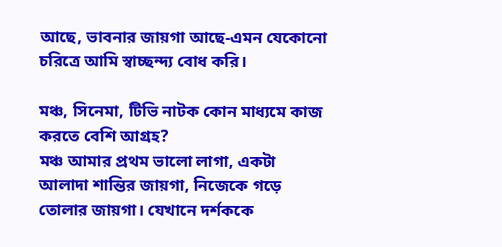আছে, ভাবনার জায়গা আছে-এমন যেকোনো চরিত্রে আমি স্বাচ্ছন্দ্য বোধ করি।

মঞ্চ, সিনেমা, টিভি নাটক কোন মাধ্যমে কাজ করতে বেশি আগ্রহ?
মঞ্চ আমার প্রথম ভালো লাগা, একটা আলাদা শান্তির জায়গা, নিজেকে গড়ে তোলার জায়গা। যেখানে দর্শককে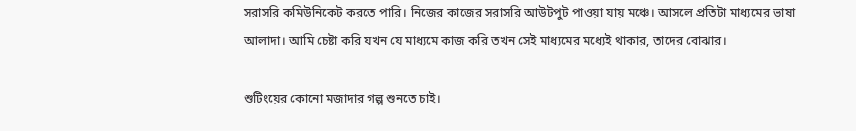সরাসরি কমিউনিকেট করতে পারি। নিজের কাজের সরাসরি আউটপুট পাওয়া যায় মঞ্চে। আসলে প্রতিটা মাধ্যমের ভাষা আলাদা। আমি চেষ্টা করি যখন যে মাধ্যমে কাজ করি তখন সেই মাধ্যমের মধ্যেই থাকার, তাদের বোঝার।

শুটিংয়ের কোনো মজাদার গল্প শুনতে চাই।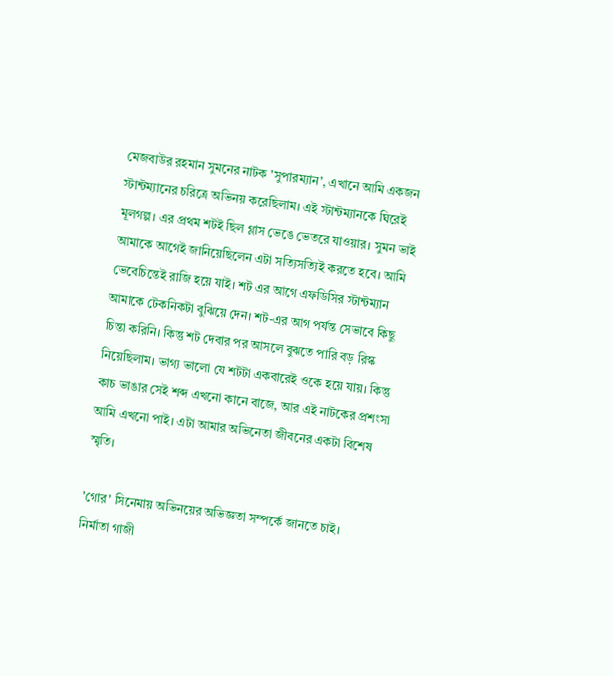মেজবাউর রহমান সুমনের নাটক 'সুপারম্যান', এখানে আমি একজন স্টান্টম্যানের চরিত্রে অভিনয় করেছিলাম। এই স্টান্টম্যানকে ঘিরেই মূলগল্প। এর প্রথম শটই ছিল গ্লাস ভেঙে ভেতরে যাওয়ার। সুমন ভাই আমাকে আগেই জানিয়েছিলেন এটা সত্যিসত্যিই করতে হবে। আমি ভেবেচিন্তেই রাজি হয়ে যাই। শট এর আগে এফডিসির স্টান্টম্যান আমাকে টেকনিকটা বুঝিয়ে দেন। শট-এর আগ পর্যন্ত সেভাবে কিছু চিন্তা করিনি। কিন্তু শট দেবার পর আসলে বুঝতে পারি বড় রিস্ক নিয়েছিলাম। ভাগ্য ভালো যে শটটা একবারেই ওকে হয়ে যায়। কিন্তু কাচ ভাঙার সেই শব্দ এখনো কানে বাজে, আর এই নাটকের প্রশংসা আমি এখনো পাই। এটা আমার অভিনেতা জীবনের একটা বিশেষ স্মৃতি।

'গোর' সিনেমায় অভিনয়ের অভিজ্ঞতা সম্পর্কে জানতে চাই।
নির্মাতা গাজী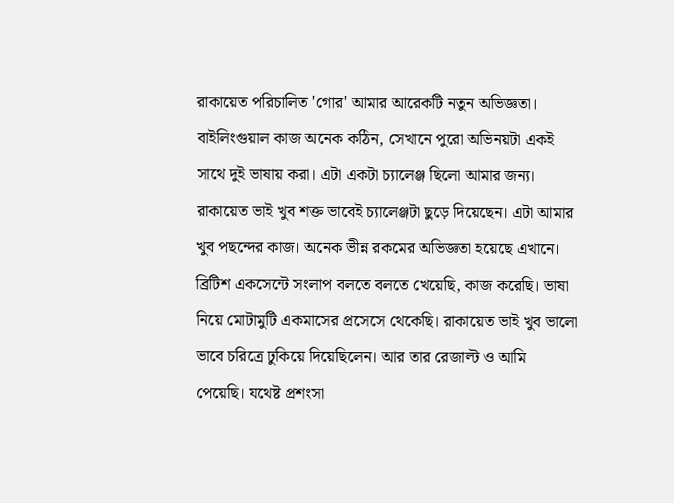রাকায়েত পরিচালিত 'গোর' আমার আরেকটি নতুন অভিজ্ঞতা। বাইলিংগুয়াল কাজ অনেক কঠিন, সেখানে পুরো অভিনয়টা একই সাথে দুই ভাষায় করা। এটা একটা চ্যালেঞ্জ ছিলো আমার জন্য। রাকায়েত ভাই খুব শক্ত ভাবেই চ্যালেঞ্জটা ছুড়ে দিয়েছেন। এটা আমার খুব পছন্দের কাজ। অনেক ভীন্ন রকমের অভিজ্ঞতা হয়েছে এখানে। ব্রিটিশ একসেন্টে সংলাপ বলতে বলতে খেয়েছি, কাজ করেছি। ভাষা নিয়ে মোটামুটি একমাসের প্রসেসে থেকেছি। রাকায়েত ভাই খুব ভালো ভাবে চরিত্রে ঢুকিয়ে দিয়েছিলেন। আর তার রেজাল্ট ও আমি পেয়েছি। যথেষ্ট প্রশংসা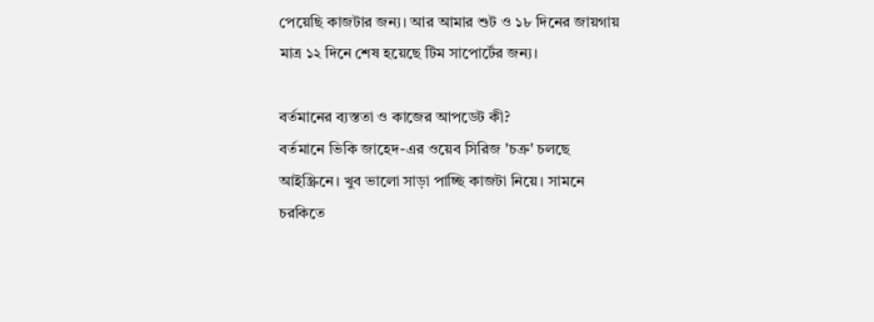পেয়েছি কাজটার জন্য। আর আমার শুট ও ১৮ দিনের জায়গায় মাত্র ১২ দিনে শেষ হয়েছে টিম সাপোর্টের জন্য।

বর্তমানের ব্যস্ততা ও কাজের আপডেট কী?
বর্তমানে ভিকি জাহেদ-এর ওয়েব সিরিজ 'চক্র' চলছে আইস্ক্রিনে। খুব ভালো সাড়া পাচ্ছি কাজটা নিয়ে। সামনে চরকিতে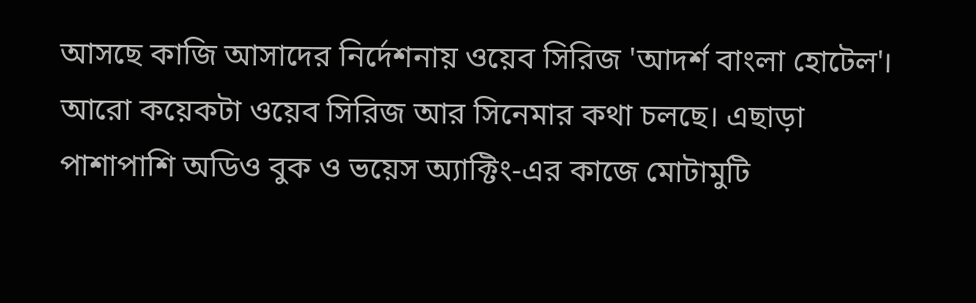আসছে কাজি আসাদের নির্দেশনায় ওয়েব সিরিজ 'আদর্শ বাংলা হোটেল'। আরো কয়েকটা ওয়েব সিরিজ আর সিনেমার কথা চলছে। এছাড়া পাশাপাশি অডিও বুক ও ভয়েস অ্যাক্টিং-এর কাজে মোটামুটি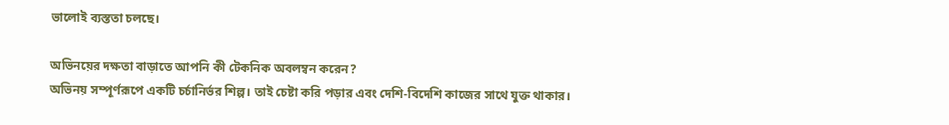ভালোই ব্যস্ততা চলছে।

অভিনয়ের দক্ষতা বাড়াতে আপনি কী টেকনিক অবলম্বন করেন?
অভিনয় সম্পূর্ণরূপে একটি চর্চানির্ভর শিল্প। তাই চেষ্টা করি পড়ার এবং দেশি-বিদেশি কাজের সাথে যুক্ত থাকার।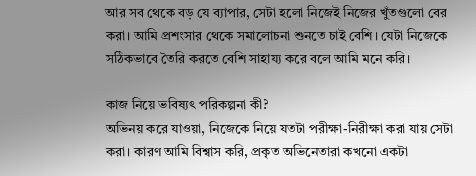আর সব থেকে বড় যে ব্যাপার, সেটা হলো নিজেই নিজের খুঁতগুলো বের করা। আমি প্রশংসার থেকে সমালোচনা শুনতে চাই বেশি। যেটা নিজেকে সঠিকভাবে তৈরি করতে বেশি সাহায্য করে বলে আমি মনে করি।

কাজ নিয়ে ভবিষ্যৎ পরিকল্পনা কী?
অভিনয় করে যাওয়া, নিজেকে নিয়ে যতটা পরীক্ষা-নিরীক্ষা করা যায় সেটা করা। কারণ আমি বিশ্বাস করি, প্রকৃত অভিনেতারা কখনো একটা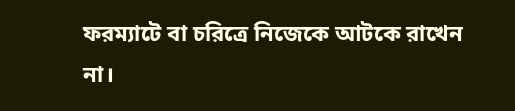ফরম্যাটে বা চরিত্রে নিজেকে আটকে রাখেন না।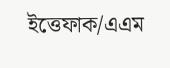ইত্তেফাক/এএম